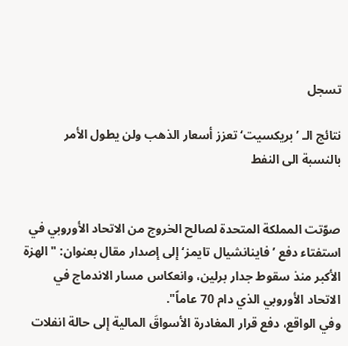تسجل

نتائج الـ ’بريكسيت‘ تعزز أسعار الذهب ولن يطول الأمر بالنسبة الى النفط


صوّتت المملكة المتحدة لصالح الخروج من الاتحاد الأوروبي في استفتاء دفع ’فاينانشيال تايمز‘ إلى إصدار مقال بعنوان: "الهزة الأكبر منذ سقوط جدار برلين، وانعكاس مسار الاندماج في الاتحاد الأوروبي الذي دام 70 عاماً".
وفي الواقع، دفع قرار المغادرة الأسواقَ المالية إلى حالة انفلات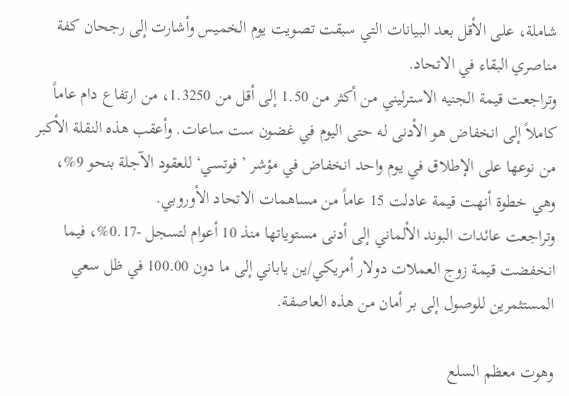شاملة، على الأقل بعد البيانات التي سبقت تصويت يوم الخميس وأشارت إلى رجحان كفة مناصري البقاء في الاتحاد.
وتراجعت قيمة الجنيه الاسترليني من أكثر من 1.50 إلى أقل من 1.3250، من ارتفاع دام عاماً كاملاً إلى انخفاض هو الأدنى له حتى اليوم في غضون ست ساعات. وأعقب هذه النقلة الأكبر من نوعها على الإطلاق في يوم واحد انخفاض في مؤشر ’فوتسي‘ للعقود الآجلة بنحو 9%، وهي خطوة أنهت قيمة عادلت 15 عاماً من مساهمات الاتحاد الأوروبي.
وتراجعت عائدات البوند الألماني إلى أدنى مستوياتها منذ 10 أعوام لتسجل -0.17%، فيما انخفضت قيمة زوج العملات دولار أمريكي/ين ياباني إلى ما دون 100.00 في ظل سعي المستثمرين للوصول إلى بر أمان من هذه العاصفة.

وهوت معظم السلع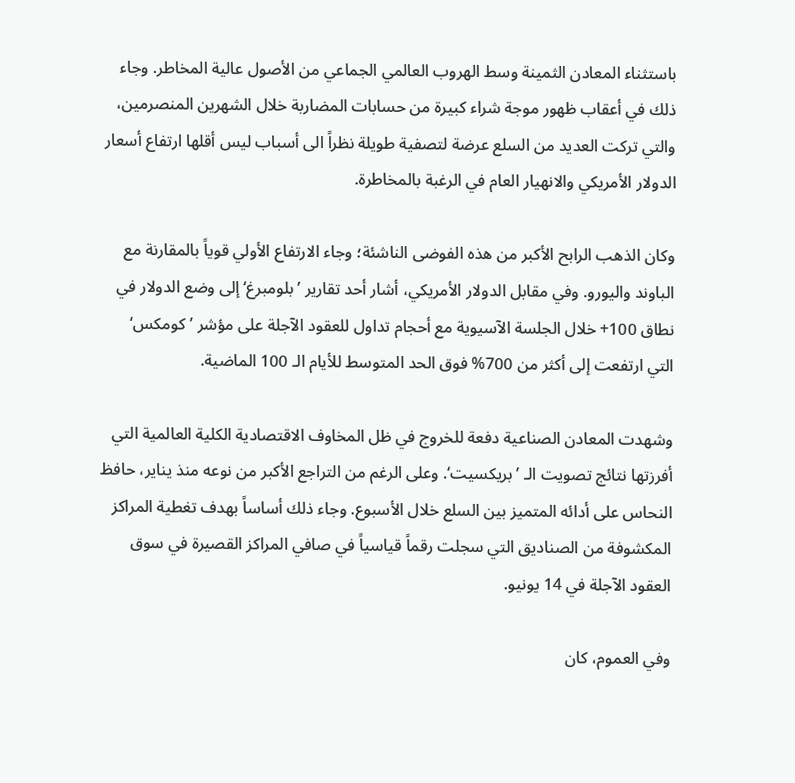باستثناء المعادن الثمينة وسط الهروب العالمي الجماعي من الأصول عالية المخاطر. وجاء ذلك في أعقاب ظهور موجة شراء كبيرة من حسابات المضاربة خلال الشهرين المنصرمين، والتي تركت العديد من السلع عرضة لتصفية طويلة نظراً الى أسباب ليس أقلها ارتفاع أسعار الدولار الأمريكي والانهيار العام في الرغبة بالمخاطرة.

وكان الذهب الرابح الأكبر من هذه الفوضى الناشئة؛ وجاء الارتفاع الأولي قوياً بالمقارنة مع الباوند واليورو. وفي مقابل الدولار الأمريكي، أشار أحد تقارير ’بلومبرغ‘ إلى وضع الدولار في نطاق 100+ خلال الجلسة الآسيوية مع أحجام تداول للعقود الآجلة على مؤشر ’كومكس‘ التي ارتفعت إلى أكثر من 700% فوق الحد المتوسط للأيام الـ 100 الماضية.

وشهدت المعادن الصناعية دفعة للخروج في ظل المخاوف الاقتصادية الكلية العالمية التي أفرزتها نتائج تصويت الـ ’بريكسيت‘. وعلى الرغم من التراجع الأكبر من نوعه منذ يناير، حافظ النحاس على أدائه المتميز بين السلع خلال الأسبوع. وجاء ذلك أساساً بهدف تغطية المراكز المكشوفة من الصناديق التي سجلت رقماً قياسياً في صافي المراكز القصيرة في سوق العقود الآجلة في 14 يونيو.

وفي العموم، كان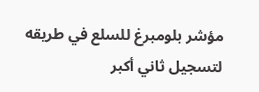مؤشر بلومبرغ للسلع في طريقه لتسجيل ثاني أكبر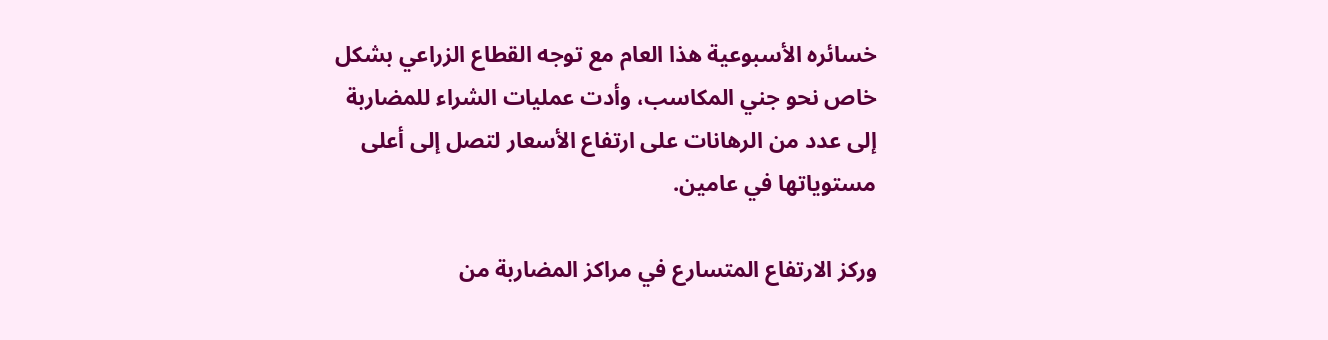خسائره الأسبوعية هذا العام مع توجه القطاع الزراعي بشكل خاص نحو جني المكاسب، وأدت عمليات الشراء للمضاربة إلى عدد من الرهانات على ارتفاع الأسعار لتصل إلى أعلى مستوياتها في عامين.

وركز الارتفاع المتسارع في مراكز المضاربة من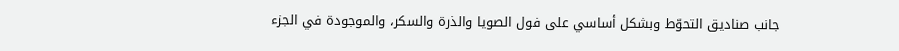جانب صناديق التحوّط وبشكل أساسي على فول الصويا والذرة والسكر، والموجودة في الجزء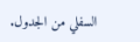السفلي من الجدول.